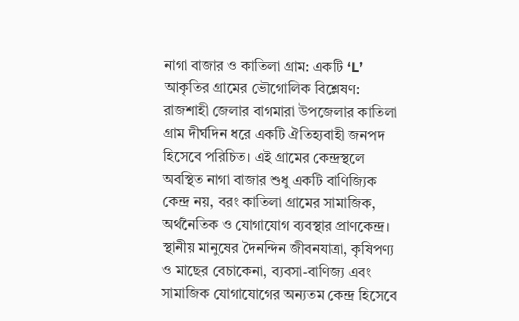নাগা বাজার ও কাতিলা গ্রাম: একটি ‘L’ আকৃতির গ্রামের ভৌগোলিক বিশ্লেষণ:
রাজশাহী জেলার বাগমারা উপজেলার কাতিলা গ্রাম দীর্ঘদিন ধরে একটি ঐতিহ্যবাহী জনপদ হিসেবে পরিচিত। এই গ্রামের কেন্দ্রস্থলে অবস্থিত নাগা বাজার শুধু একটি বাণিজ্যিক কেন্দ্র নয়, বরং কাতিলা গ্রামের সামাজিক, অর্থনৈতিক ও যোগাযোগ ব্যবস্থার প্রাণকেন্দ্র। স্থানীয় মানুষের দৈনন্দিন জীবনযাত্রা, কৃষিপণ্য ও মাছের বেচাকেনা, ব্যবসা-বাণিজ্য এবং সামাজিক যোগাযোগের অন্যতম কেন্দ্র হিসেবে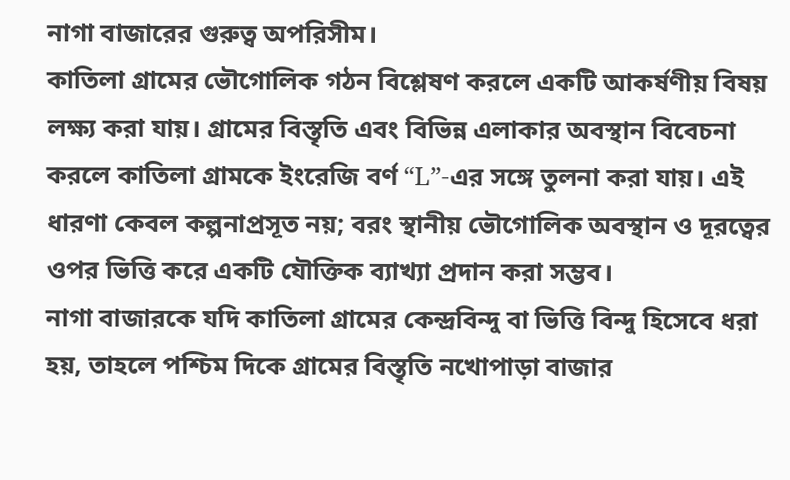নাগা বাজারের গুরুত্ব অপরিসীম।
কাতিলা গ্রামের ভৌগোলিক গঠন বিশ্লেষণ করলে একটি আকর্ষণীয় বিষয় লক্ষ্য করা যায়। গ্রামের বিস্তৃতি এবং বিভিন্ন এলাকার অবস্থান বিবেচনা করলে কাতিলা গ্রামকে ইংরেজি বর্ণ “L”-এর সঙ্গে তুলনা করা যায়। এই ধারণা কেবল কল্পনাপ্রসূত নয়; বরং স্থানীয় ভৌগোলিক অবস্থান ও দূরত্বের ওপর ভিত্তি করে একটি যৌক্তিক ব্যাখ্যা প্রদান করা সম্ভব।
নাগা বাজারকে যদি কাতিলা গ্রামের কেন্দ্রবিন্দু বা ভিত্তি বিন্দু হিসেবে ধরা হয়, তাহলে পশ্চিম দিকে গ্রামের বিস্তৃতি নখোপাড়া বাজার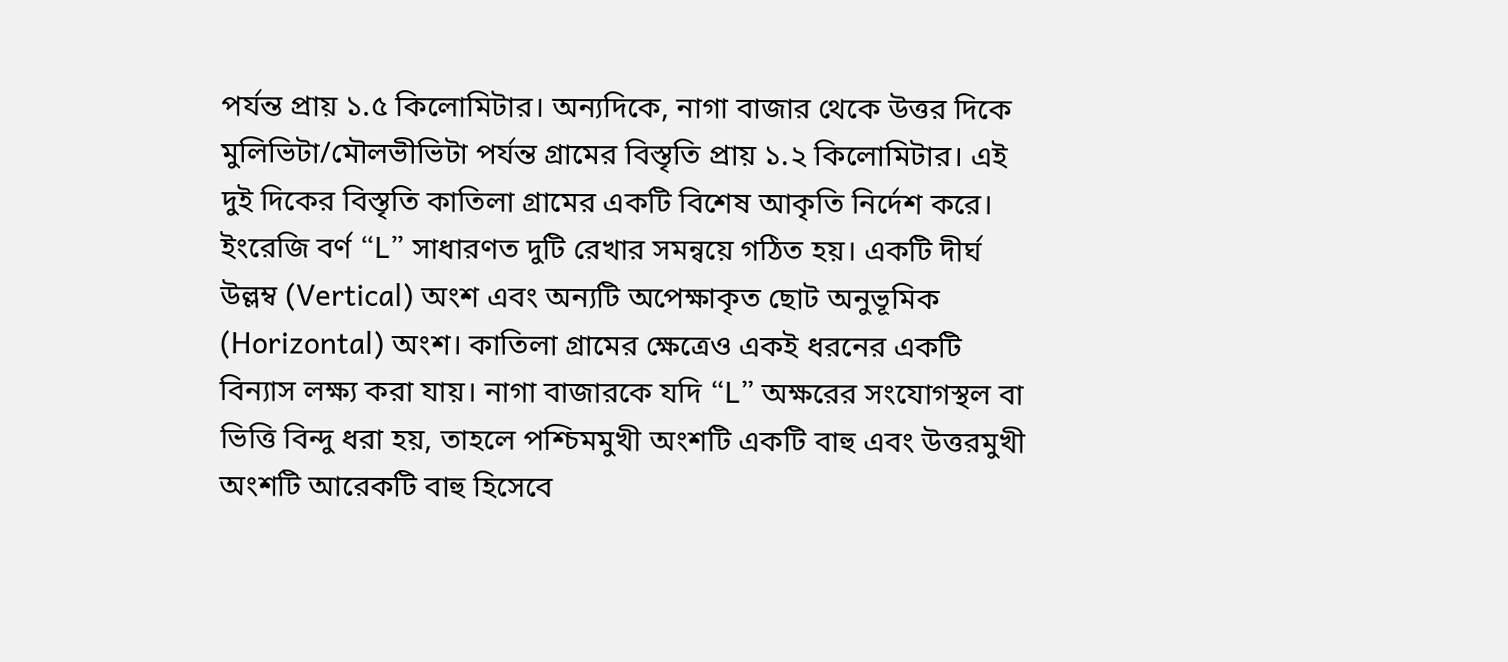পর্যন্ত প্রায় ১.৫ কিলোমিটার। অন্যদিকে, নাগা বাজার থেকে উত্তর দিকে মুলিভিটা/মৌলভীভিটা পর্যন্ত গ্রামের বিস্তৃতি প্রায় ১.২ কিলোমিটার। এই দুই দিকের বিস্তৃতি কাতিলা গ্রামের একটি বিশেষ আকৃতি নির্দেশ করে।
ইংরেজি বর্ণ “L” সাধারণত দুটি রেখার সমন্বয়ে গঠিত হয়। একটি দীর্ঘ উল্লম্ব (Vertical) অংশ এবং অন্যটি অপেক্ষাকৃত ছোট অনুভূমিক (Horizontal) অংশ। কাতিলা গ্রামের ক্ষেত্রেও একই ধরনের একটি বিন্যাস লক্ষ্য করা যায়। নাগা বাজারকে যদি “L” অক্ষরের সংযোগস্থল বা ভিত্তি বিন্দু ধরা হয়, তাহলে পশ্চিমমুখী অংশটি একটি বাহু এবং উত্তরমুখী অংশটি আরেকটি বাহু হিসেবে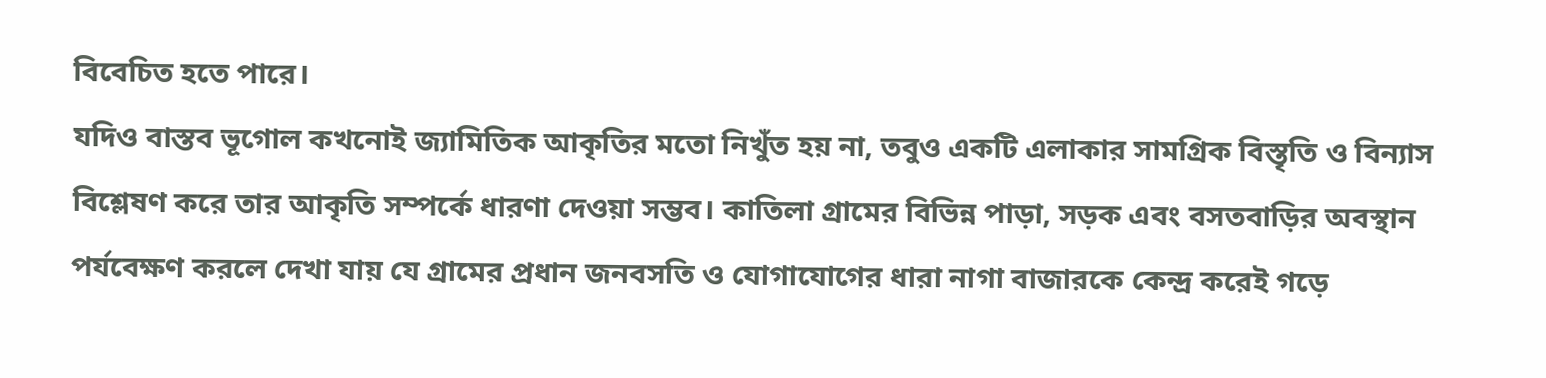বিবেচিত হতে পারে।
যদিও বাস্তব ভূগোল কখনোই জ্যামিতিক আকৃতির মতো নিখুঁত হয় না, তবুও একটি এলাকার সামগ্রিক বিস্তৃতি ও বিন্যাস বিশ্লেষণ করে তার আকৃতি সম্পর্কে ধারণা দেওয়া সম্ভব। কাতিলা গ্রামের বিভিন্ন পাড়া, সড়ক এবং বসতবাড়ির অবস্থান পর্যবেক্ষণ করলে দেখা যায় যে গ্রামের প্রধান জনবসতি ও যোগাযোগের ধারা নাগা বাজারকে কেন্দ্র করেই গড়ে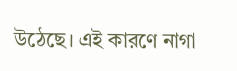উঠেছে। এই কারণে নাগা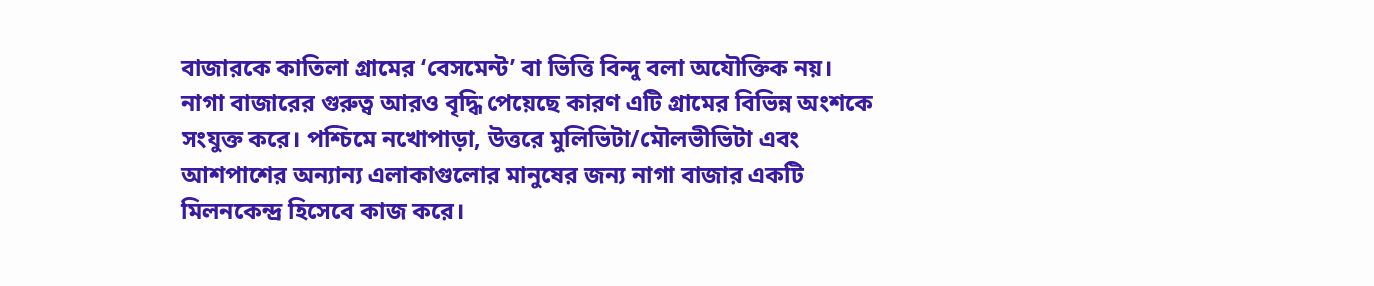বাজারকে কাতিলা গ্রামের ‘বেসমেন্ট’ বা ভিত্তি বিন্দু বলা অযৌক্তিক নয়।
নাগা বাজারের গুরুত্ব আরও বৃদ্ধি পেয়েছে কারণ এটি গ্রামের বিভিন্ন অংশকে সংযুক্ত করে। পশ্চিমে নখোপাড়া, উত্তরে মুলিভিটা/মৌলভীভিটা এবং আশপাশের অন্যান্য এলাকাগুলোর মানুষের জন্য নাগা বাজার একটি মিলনকেন্দ্র হিসেবে কাজ করে।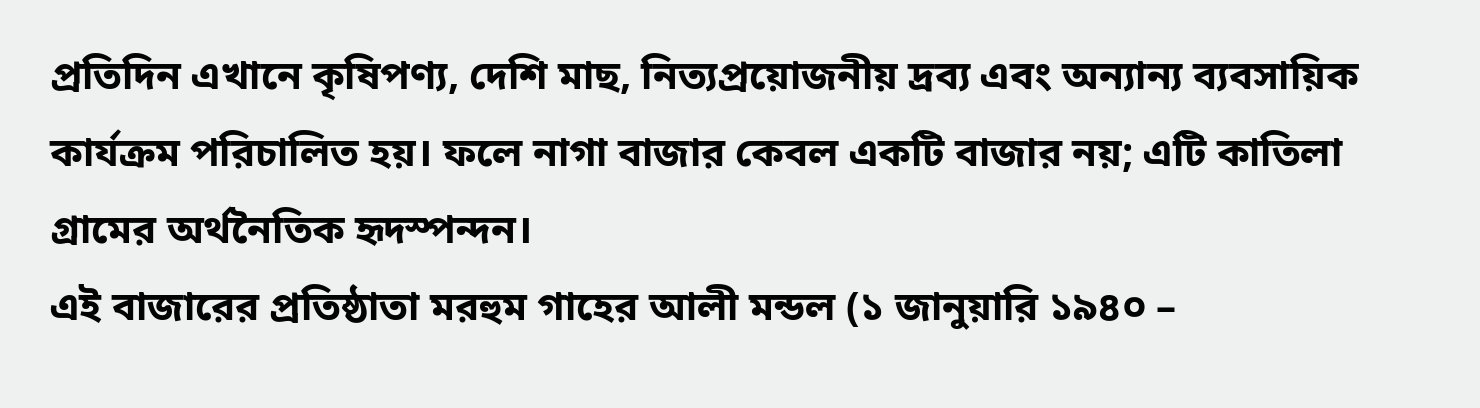প্রতিদিন এখানে কৃষিপণ্য, দেশি মাছ, নিত্যপ্রয়োজনীয় দ্রব্য এবং অন্যান্য ব্যবসায়িক কার্যক্রম পরিচালিত হয়। ফলে নাগা বাজার কেবল একটি বাজার নয়; এটি কাতিলা গ্রামের অর্থনৈতিক হৃদস্পন্দন।
এই বাজারের প্রতিষ্ঠাতা মরহুম গাহের আলী মন্ডল (১ জানুয়ারি ১৯৪০ –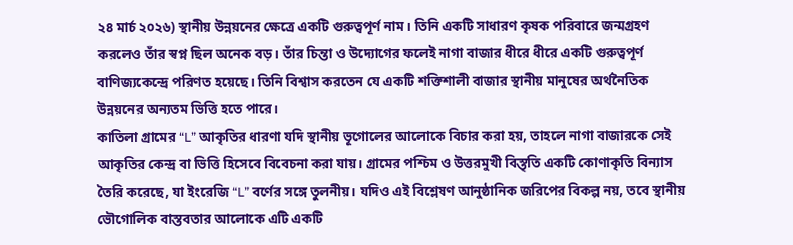২৪ মার্চ ২০২৬) স্থানীয় উন্নয়নের ক্ষেত্রে একটি গুরুত্বপূর্ণ নাম। তিনি একটি সাধারণ কৃষক পরিবারে জন্মগ্রহণ করলেও তাঁর স্বপ্ন ছিল অনেক বড়। তাঁর চিন্তা ও উদ্যোগের ফলেই নাগা বাজার ধীরে ধীরে একটি গুরুত্বপূর্ণ বাণিজ্যকেন্দ্রে পরিণত হয়েছে। তিনি বিশ্বাস করতেন যে একটি শক্তিশালী বাজার স্থানীয় মানুষের অর্থনৈতিক উন্নয়নের অন্যতম ভিত্তি হতে পারে।
কাতিলা গ্রামের “L” আকৃতির ধারণা যদি স্থানীয় ভূগোলের আলোকে বিচার করা হয়, তাহলে নাগা বাজারকে সেই আকৃতির কেন্দ্র বা ভিত্তি হিসেবে বিবেচনা করা যায়। গ্রামের পশ্চিম ও উত্তরমুখী বিস্তৃতি একটি কোণাকৃতি বিন্যাস তৈরি করেছে, যা ইংরেজি “L” বর্ণের সঙ্গে তুলনীয়। যদিও এই বিশ্লেষণ আনুষ্ঠানিক জরিপের বিকল্প নয়, তবে স্থানীয় ভৌগোলিক বাস্তবতার আলোকে এটি একটি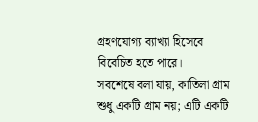গ্রহণযোগ্য ব্যাখ্যা হিসেবে বিবেচিত হতে পারে।
সবশেষে বলা যায়, কাতিলা গ্রাম শুধু একটি গ্রাম নয়; এটি একটি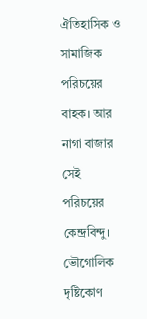ঐতিহাসিক ও সামাজিক পরিচয়ের বাহক। আর নাগা বাজার সেই পরিচয়ের কেন্দ্রবিন্দু। ভৌগোলিক দৃষ্টিকোণ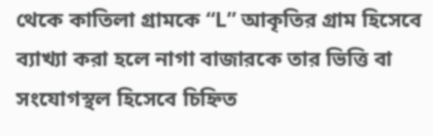থেকে কাতিলা গ্রামকে “L” আকৃতির গ্রাম হিসেবে ব্যাখ্যা করা হলে নাগা বাজারকে তার ভিত্তি বা সংযোগস্থল হিসেবে চিহ্নিত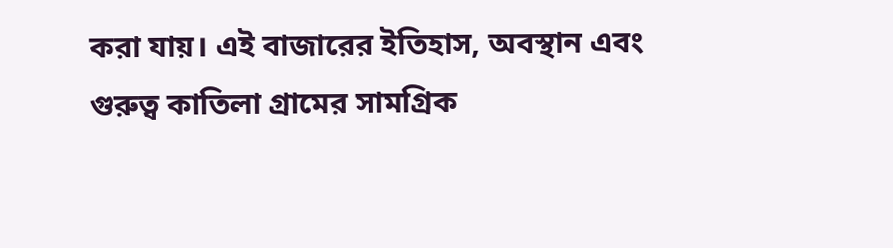করা যায়। এই বাজারের ইতিহাস, অবস্থান এবং গুরুত্ব কাতিলা গ্রামের সামগ্রিক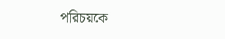পরিচয়কে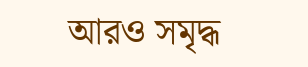আরও সমৃদ্ধ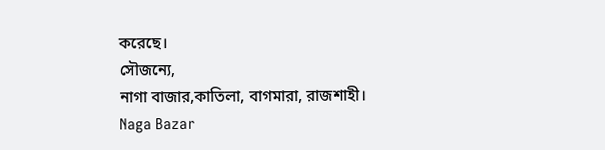করেছে।
সৌজন্যে,
নাগা বাজার,কাতিলা, বাগমারা, রাজশাহী।
Naga Bazar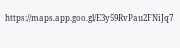https://maps.app.goo.gl/E3y59RvPau2FNiJq7